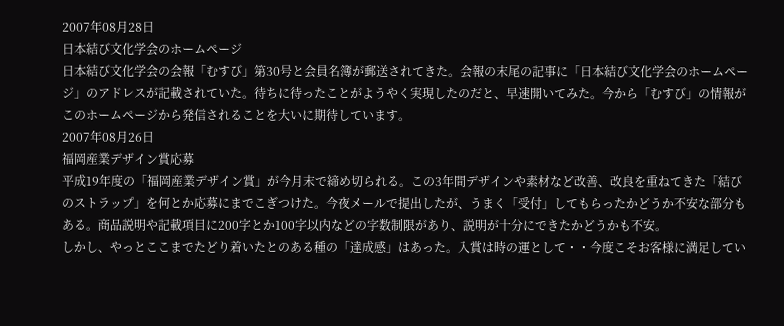2007年08月28日
日本結び文化学会のホームページ
日本結び文化学会の会報「むすび」第30号と会員名簿が郵送されてきた。会報の末尾の記事に「日本結び文化学会のホームページ」のアドレスが記載されていた。待ちに待ったことがようやく実現したのだと、早速開いてみた。今から「むすび」の情報がこのホームページから発信されることを大いに期待しています。
2007年08月26日
福岡産業デザイン賞応募
平成19年度の「福岡産業デザイン賞」が今月末で締め切られる。この3年間デザインや素材など改善、改良を重ねてきた「結びのストラップ」を何とか応募にまでこぎつけた。今夜メールで提出したが、うまく「受付」してもらったかどうか不安な部分もある。商品説明や記載項目に200字とか100字以内などの字数制限があり、説明が十分にできたかどうかも不安。
しかし、やっとここまでたどり着いたとのある種の「達成感」はあった。入賞は時の運として・・今度こそお客様に満足してい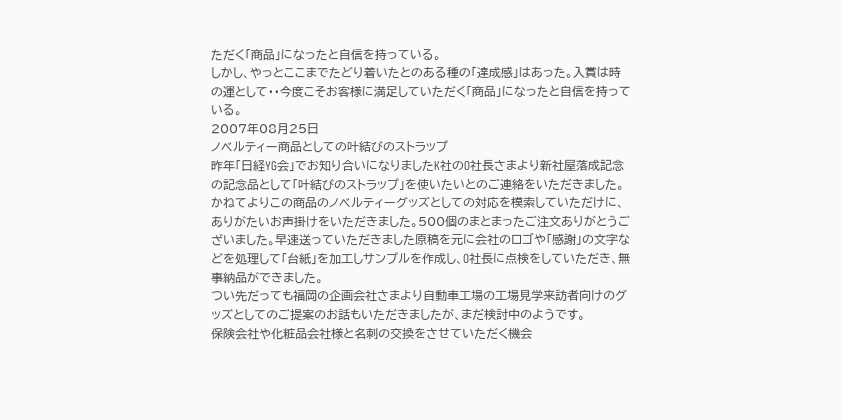ただく「商品」になったと自信を持っている。
しかし、やっとここまでたどり着いたとのある種の「達成感」はあった。入賞は時の運として・・今度こそお客様に満足していただく「商品」になったと自信を持っている。
2007年08月25日
ノベルティー商品としての叶結びのストラップ
昨年「日経YG会」でお知り合いになりましたK社のO社長さまより新社屋落成記念の記念品として「叶結びのストラップ」を使いたいとのご連絡をいただきました。かねてよりこの商品のノベルティーグッズとしての対応を模索していただけに、ありがたいお声掛けをいただきました。500個のまとまったご注文ありがとうございました。早速送っていただきました原稿を元に会社のロゴや「感謝」の文字などを処理して「台紙」を加工しサンプルを作成し、O社長に点検をしていただき、無事納品ができました。
つい先だっても福岡の企画会社さまより自動車工場の工場見学来訪者向けのグッズとしてのご提案のお話もいただきましたが、まだ検討中のようです。
保険会社や化粧品会社様と名刺の交換をさせていただく機会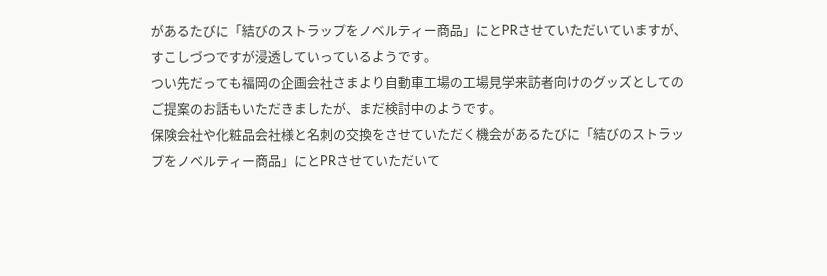があるたびに「結びのストラップをノベルティー商品」にとPRさせていただいていますが、すこしづつですが浸透していっているようです。
つい先だっても福岡の企画会社さまより自動車工場の工場見学来訪者向けのグッズとしてのご提案のお話もいただきましたが、まだ検討中のようです。
保険会社や化粧品会社様と名刺の交換をさせていただく機会があるたびに「結びのストラップをノベルティー商品」にとPRさせていただいて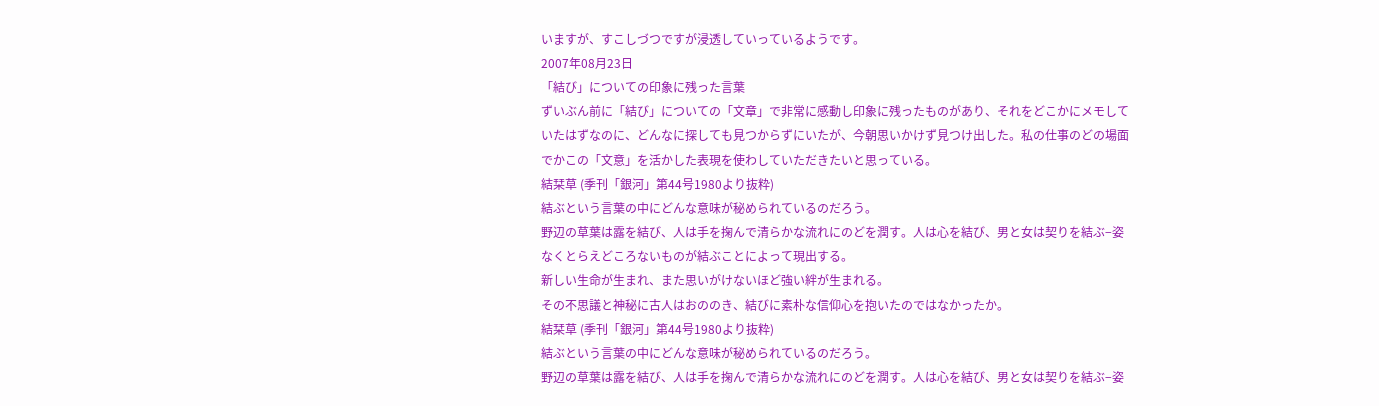いますが、すこしづつですが浸透していっているようです。
2007年08月23日
「結び」についての印象に残った言葉
ずいぶん前に「結び」についての「文章」で非常に感動し印象に残ったものがあり、それをどこかにメモしていたはずなのに、どんなに探しても見つからずにいたが、今朝思いかけず見つけ出した。私の仕事のどの場面でかこの「文意」を活かした表現を使わしていただきたいと思っている。
結栞草 (季刊「銀河」第44号1980より抜粋)
結ぶという言葉の中にどんな意味が秘められているのだろう。
野辺の草葉は露を結び、人は手を掬んで清らかな流れにのどを潤す。人は心を結び、男と女は契りを結ぶ−姿なくとらえどころないものが結ぶことによって現出する。
新しい生命が生まれ、また思いがけないほど強い絆が生まれる。
その不思議と神秘に古人はおののき、結びに素朴な信仰心を抱いたのではなかったか。
結栞草 (季刊「銀河」第44号1980より抜粋)
結ぶという言葉の中にどんな意味が秘められているのだろう。
野辺の草葉は露を結び、人は手を掬んで清らかな流れにのどを潤す。人は心を結び、男と女は契りを結ぶ−姿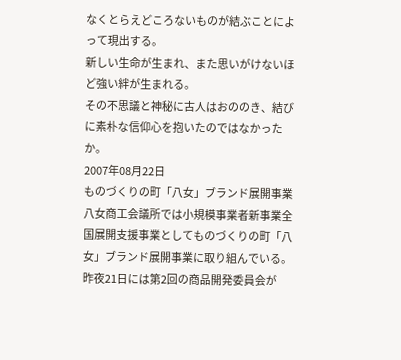なくとらえどころないものが結ぶことによって現出する。
新しい生命が生まれ、また思いがけないほど強い絆が生まれる。
その不思議と神秘に古人はおののき、結びに素朴な信仰心を抱いたのではなかったか。
2007年08月22日
ものづくりの町「八女」ブランド展開事業
八女商工会議所では小規模事業者新事業全国展開支援事業としてものづくりの町「八女」ブランド展開事業に取り組んでいる。昨夜21日には第2回の商品開発委員会が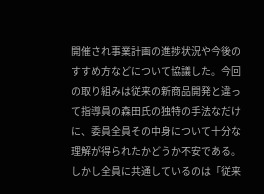開催され事業計画の進捗状況や今後のすすめ方などについて協議した。今回の取り組みは従来の新商品開発と違って指導員の森田氏の独特の手法なだけに、委員全員その中身について十分な理解が得られたかどうか不安である。しかし全員に共通しているのは「従来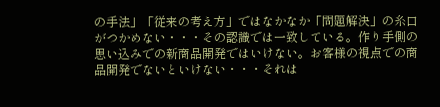の手法」「従来の考え方」ではなかなか「問題解決」の糸口がつかめない・・・その認識では一致している。作り手側の思い込みでの新商品開発ではいけない。お客様の視点での商品開発でないといけない・・・それは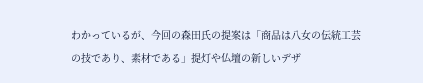わかっているが、今回の森田氏の提案は「商品は八女の伝統工芸の技であり、素材である」提灯や仏壇の新しいデザ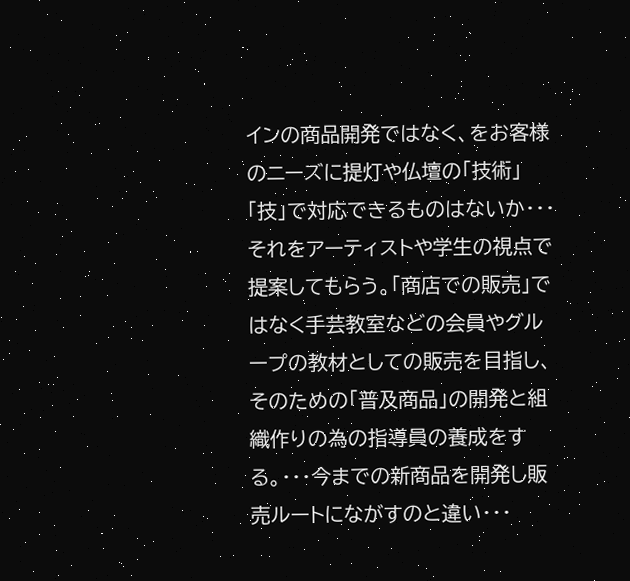インの商品開発ではなく、をお客様のニーズに提灯や仏壇の「技術」「技」で対応できるものはないか・・・それをアーティストや学生の視点で提案してもらう。「商店での販売」ではなく手芸教室などの会員やグループの教材としての販売を目指し、そのための「普及商品」の開発と組織作りの為の指導員の養成をする。・・・今までの新商品を開発し販売ルートにながすのと違い・・・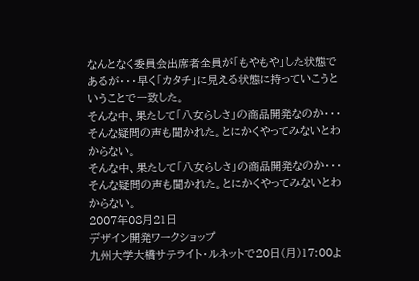なんとなく委員会出席者全員が「もやもや」した状態であるが・・・早く「カタチ」に見える状態に持っていこうということで一致した。
そんな中、果たして「八女らしさ」の商品開発なのか・・・そんな疑問の声も聞かれた。とにかくやってみないとわからない。
そんな中、果たして「八女らしさ」の商品開発なのか・・・そんな疑問の声も聞かれた。とにかくやってみないとわからない。
2007年08月21日
デザイン開発ワークショップ
九州大学大橋サテライト・ルネットで20日(月)17:00よ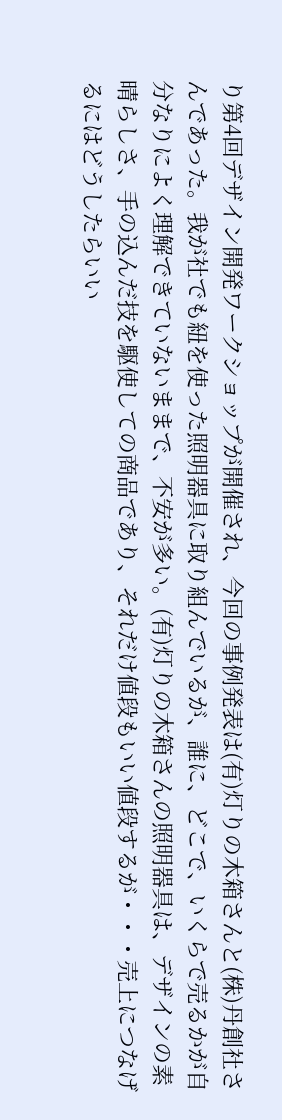り第4回デザイン開発ワークショップが開催され、今回の事例発表は(有)灯りの木箱さんと(株)丹創社さんであった。我が社でも紐を使った照明器具に取り組んでいるが、誰に、どこで、いくらで売るかが自分なりによく理解できていないままで、不安が多い。(有)灯りの木箱さんの照明器具は、デザインの素晴らしさ、手の込んだ技を駆使しての商品であり、それだけ値段もいい値段するが・・・売上につなげるにはどうしたらいい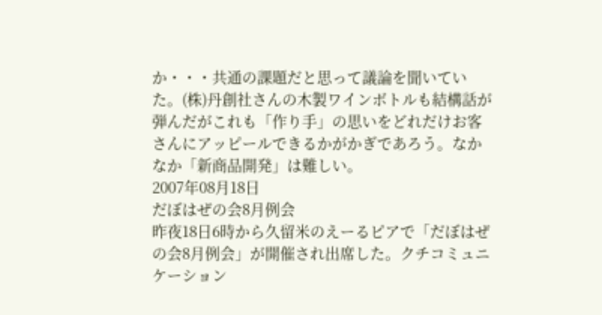か・・・共通の課題だと思って議論を聞いていた。(株)丹創社さんの木製ワインボトルも結構話が弾んだがこれも「作り手」の思いをどれだけお客さんにアッピールできるかがかぎであろう。なかなか「新商品開発」は難しい。
2007年08月18日
だぼはぜの会8月例会
昨夜18日6時から久留米のえーるピアで「だぼはぜの会8月例会」が開催され出席した。クチコミュニケーション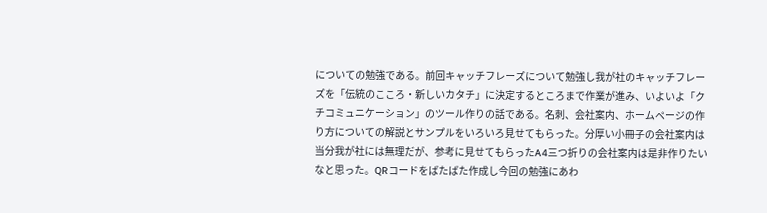についての勉強である。前回キャッチフレーズについて勉強し我が社のキャッチフレーズを「伝統のこころ・新しいカタチ」に決定するところまで作業が進み、いよいよ「クチコミュニケーション」のツール作りの話である。名刺、会社案内、ホームページの作り方についての解説とサンプルをいろいろ見せてもらった。分厚い小冊子の会社案内は当分我が社には無理だが、参考に見せてもらったA4三つ折りの会社案内は是非作りたいなと思った。QRコードをばたばた作成し今回の勉強にあわ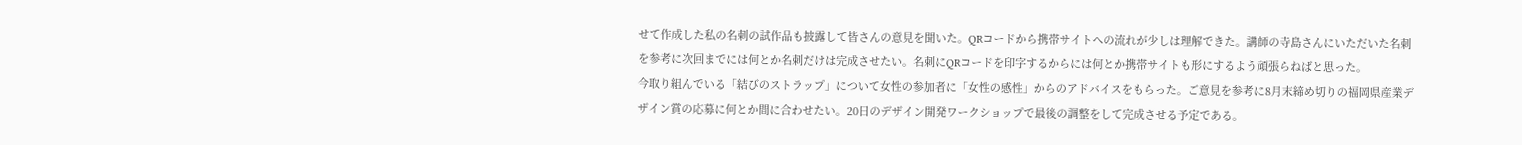せて作成した私の名刺の試作品も披露して皆さんの意見を聞いた。QRコードから携帯サイトへの流れが少しは理解できた。講師の寺島さんにいただいた名刺を参考に次回までには何とか名刺だけは完成させたい。名刺にQRコードを印字するからには何とか携帯サイトも形にするよう頑張らねばと思った。
今取り組んでいる「結びのストラップ」について女性の参加者に「女性の感性」からのアドバイスをもらった。ご意見を参考に8月末締め切りの福岡県産業デザイン賞の応募に何とか間に合わせたい。20日のデザイン開発ワークショップで最後の調整をして完成させる予定である。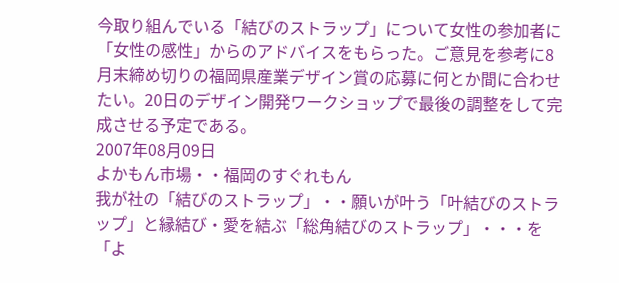今取り組んでいる「結びのストラップ」について女性の参加者に「女性の感性」からのアドバイスをもらった。ご意見を参考に8月末締め切りの福岡県産業デザイン賞の応募に何とか間に合わせたい。20日のデザイン開発ワークショップで最後の調整をして完成させる予定である。
2007年08月09日
よかもん市場・・福岡のすぐれもん
我が社の「結びのストラップ」・・願いが叶う「叶結びのストラップ」と縁結び・愛を結ぶ「総角結びのストラップ」・・・を「よ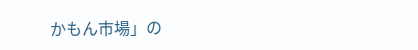かもん市場」の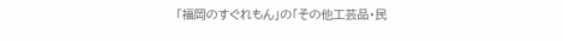「福岡のすぐれもん」の「その他工芸品・民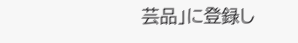芸品」に登録し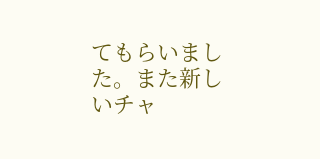てもらいました。また新しいチャ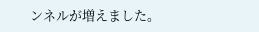ンネルが増えました。